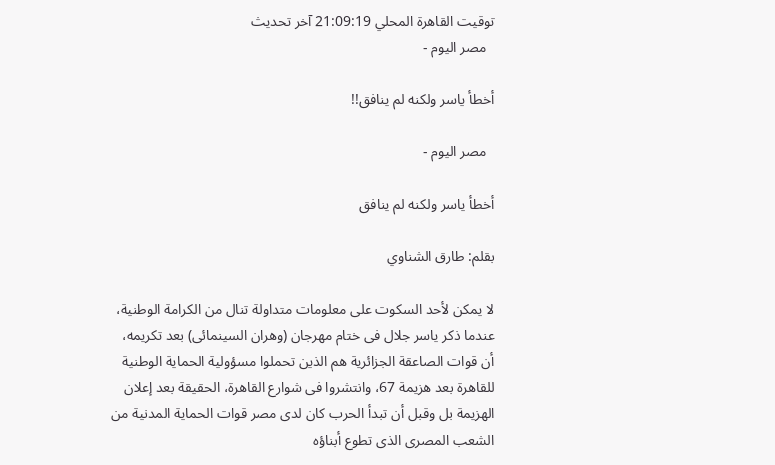توقيت القاهرة المحلي 21:09:19 آخر تحديث
  مصر اليوم -

أخطأ ياسر ولكنه لم ينافق!!

  مصر اليوم -

أخطأ ياسر ولكنه لم ينافق

بقلم: طارق الشناوي

لا يمكن لأحد السكوت على معلومات متداولة تنال من الكرامة الوطنية، عندما ذكر ياسر جلال فى ختام مهرجان (وهران السينمائى) بعد تكريمه، أن قوات الصاعقة الجزائرية هم الذين تحملوا مسؤولية الحماية الوطنية للقاهرة بعد هزيمة 67، وانتشروا فى شوارع القاهرة، الحقيقة بعد إعلان الهزيمة بل وقبل أن تبدأ الحرب كان لدى مصر قوات الحماية المدنية من الشعب المصرى الذى تطوع أبناؤه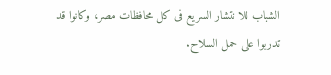الشباب للا نتشار السريع فى كل محافظات مصر، وكانوا قد تدربوا على حمل السلاح.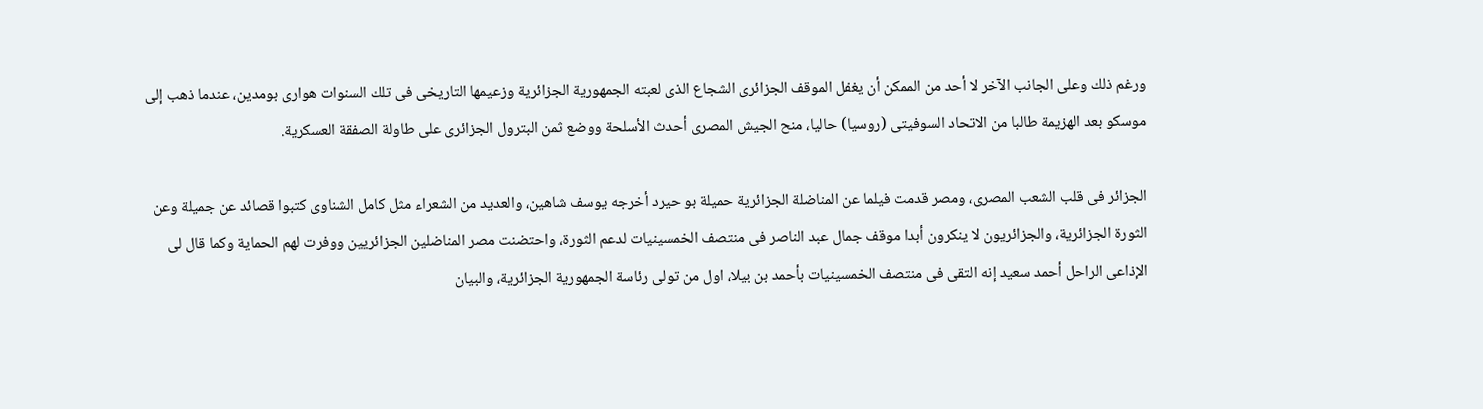ورغم ذلك وعلى الجانب الآخر لا أحد من الممكن أن يغفل الموقف الجزائرى الشجاع الذى لعبته الجمهورية الجزائرية وزعيمها التاريخى فى تلك السنوات هوارى بومدين، عندما ذهب إلى موسكو بعد الهزيمة طالبا من الاتحاد السوفيتى (روسيا) حاليا، منح الجيش المصرى أحدث الأسلحة ووضع ثمن البترول الجزائرى على طاولة الصفقة العسكرية.

الجزائر فى قلب الشعب المصرى، ومصر قدمت فيلما عن المناضلة الجزائرية حميلة بو حيرد أخرجه يوسف شاهين، والعديد من الشعراء مثل كامل الشناوى كتبوا قصائد عن جميلة وعن الثورة الجزائرية، والجزائريون لا ينكرون أبدا موقف جمال عبد الناصر فى منتصف الخمسينيات لدعم الثورة، واحتضنت مصر المناضلين الجزائريين ووفرت لهم الحماية وكما قال لى الإذاعى الراحل أحمد سعيد إنه التقى فى منتصف الخمسينيات بأحمد بن بيلا، اول من تولى رئاسة الجمهورية الجزائرية، والبيان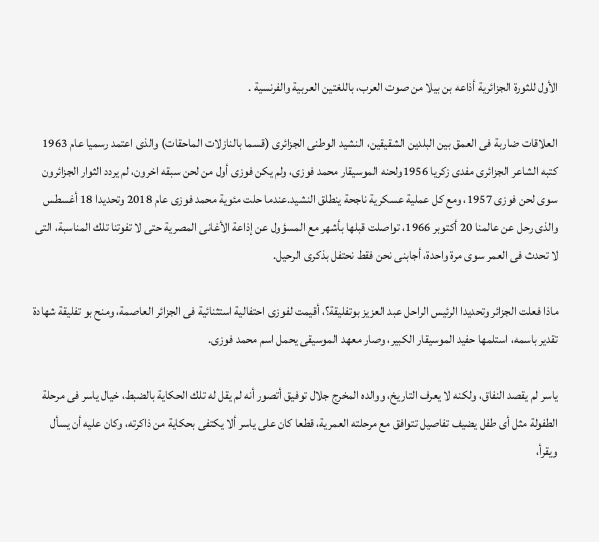الأول للثورة الجزائرية أذاعه بن بيلا من صوت العرب، باللغتين العربية والفرنسية .

العلاقات ضاربة فى العمق بين البلدين الشقيقين، النشيد الوطنى الجزائرى (قسما بالنازلات الماحقات) والذى اعتمد رسميا عام 1963 كتبه الشاعر الجزائرى مفدى زكريا 1956ولحنه الموسيقار محمد فوزى، ولم يكن فوزى أول من لحن سبقه اخرون، لم يردد الثوار الجزائرون سوى لحن فوزى 1957، ومع كل عملية عسكرية ناجحة ينطلق النشيد.عندما حلت مئوية محمد فوزى عام 2018 وتحديدا 18 أغسطس والذى رحل عن عالمنا 20 أكتوبر 1966، تواصلت قبلها بأشهر مع المسؤول عن إذاعة الأغانى المصرية حتى لا تفوتنا تلك المناسبة، التى لا تحدث فى العمر سوى مرة واحدة، أجابنى نحن فقط نحتفل بذكرى الرحيل.

ماذا فعلت الجزائر وتحديدا الرئيس الراحل عبد العزيز بوتفليقة؟، أقيمت لفوزى احتفالية استثنائية فى الجزائر العاصمة، ومنح بو تفليقة شهادة تقدير باسمه، استلمها حفيد الموسيقار الكبير، وصار معهد الموسيقى يحمل اسم محمد فوزى.

ياسر لم يقصد النفاق، ولكنه لا يعرف التاريخ، ووالده المخرج جلال توفيق أتصور أنه لم يقل له تلك الحكاية بالضبط، خيال ياسر فى مرحلة الطفولة مثل أى طفل يضيف تفاصيل تتوافق مع مرحلته العمرية، قطعا كان على ياسر ألا يكتفى بحكاية من ذاكرته، وكان عليه أن يسأل ويقرأ،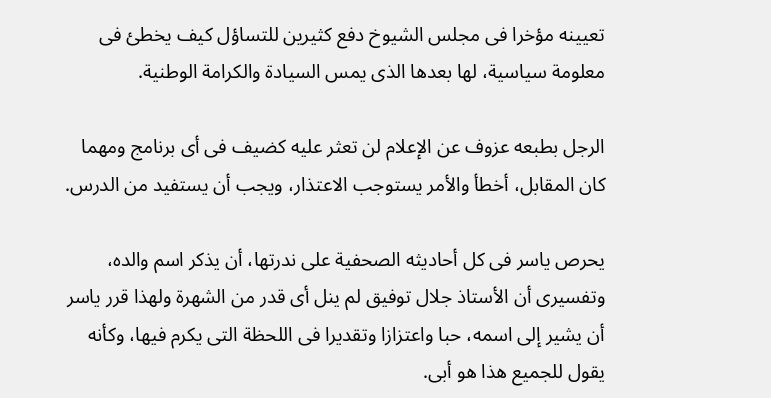تعيينه مؤخرا فى مجلس الشيوخ دفع كثيرين للتساؤل كيف يخطئ فى معلومة سياسية، لها بعدها الذى يمس السيادة والكرامة الوطنية.

الرجل بطبعه عزوف عن الإعلام لن تعثر عليه كضيف فى أى برنامج ومهما كان المقابل، أخطأ والأمر يستوجب الاعتذار، ويجب أن يستفيد من الدرس.

يحرص ياسر فى كل أحاديثه الصحفية على ندرتها، أن يذكر اسم والده، وتفسيرى أن الأستاذ جلال توفيق لم ينل أى قدر من الشهرة ولهذا قرر ياسر أن يشير إلى اسمه، حبا واعتزازا وتقديرا فى اللحظة التى يكرم فيها، وكأنه يقول للجميع هذا هو أبى.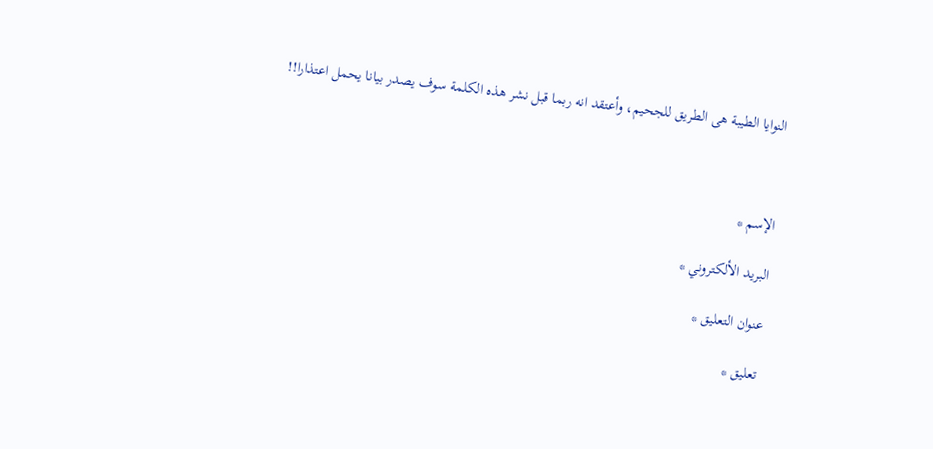النوايا الطيبة هى الطريق للجحيم، وأعتقد انه ربما قبل نشر هذه الكلمة سوف يصدر بيانا يحمل اعتذارا!!



الإسم *

البريد الألكتروني *

عنوان التعليق *

تعليق *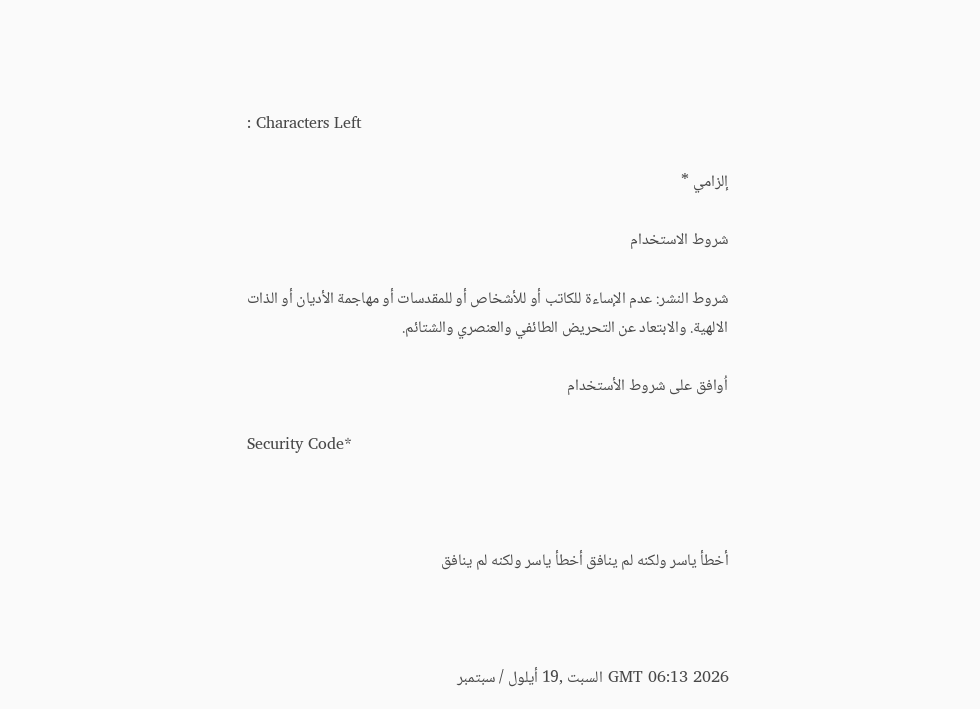: Characters Left

إلزامي *

شروط الاستخدام

شروط النشر: عدم الإساءة للكاتب أو للأشخاص أو للمقدسات أو مهاجمة الأديان أو الذات الالهية. والابتعاد عن التحريض الطائفي والعنصري والشتائم.

اُوافق على شروط الأستخدام

Security Code*



أخطأ ياسر ولكنه لم ينافق أخطأ ياسر ولكنه لم ينافق



GMT 06:13 2026 السبت ,19 أيلول / سبتمبر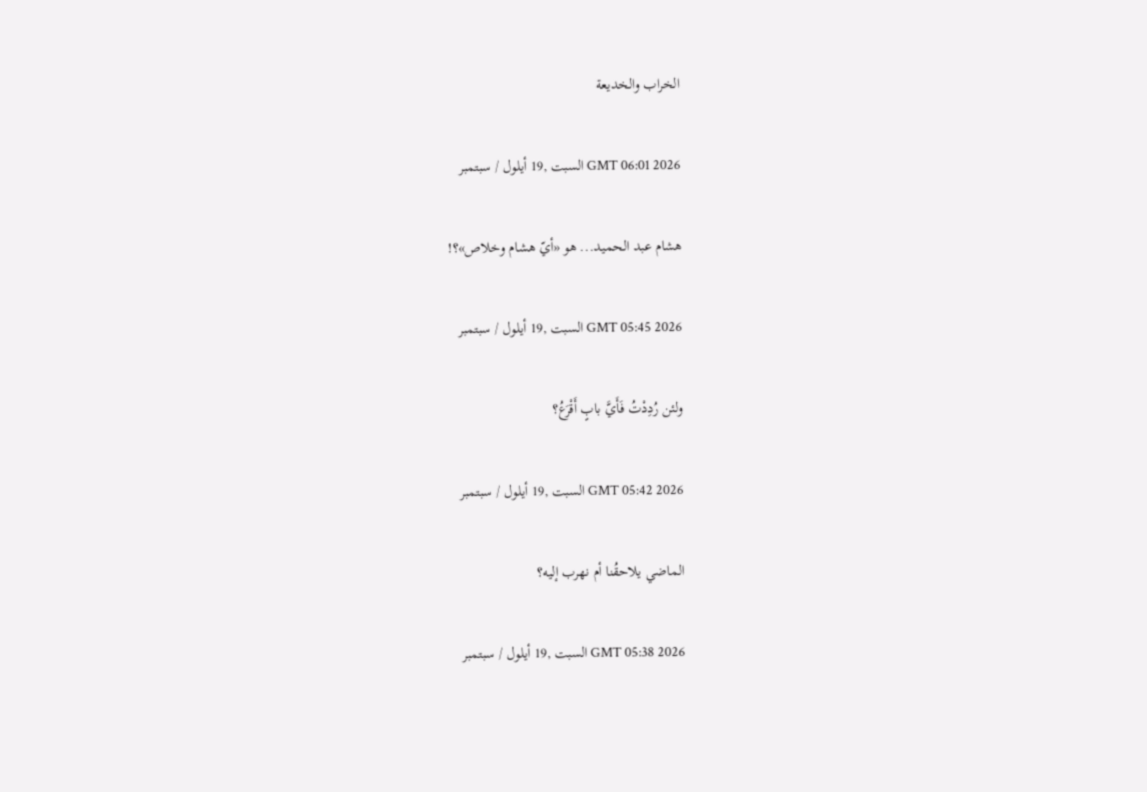الخراب والخديعة

GMT 06:01 2026 السبت ,19 أيلول / سبتمبر

هشام عبد الحميد... هو «أيّ هشام وخلاص»؟!

GMT 05:45 2026 السبت ,19 أيلول / سبتمبر

ولئن رُدِدْتُ فَأَيَّ بابٍ أَقْرَعُ؟

GMT 05:42 2026 السبت ,19 أيلول / سبتمبر

الماضي يلاحقُنا أم نهرب إليه؟

GMT 05:38 2026 السبت ,19 أيلول / سبتمبر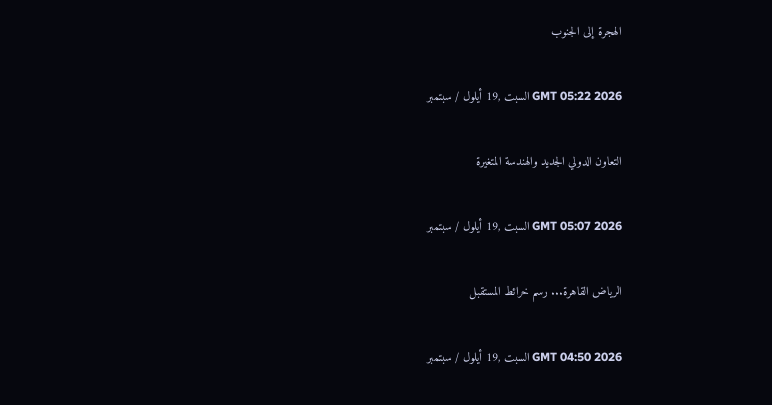الهجرة إلى الجنوب

GMT 05:22 2026 السبت ,19 أيلول / سبتمبر

التعاون الدولي الجديد والهندسة المتغيرة

GMT 05:07 2026 السبت ,19 أيلول / سبتمبر

الرياض القاهرة... رسم خرائط المستقبل

GMT 04:50 2026 السبت ,19 أيلول / سبتمبر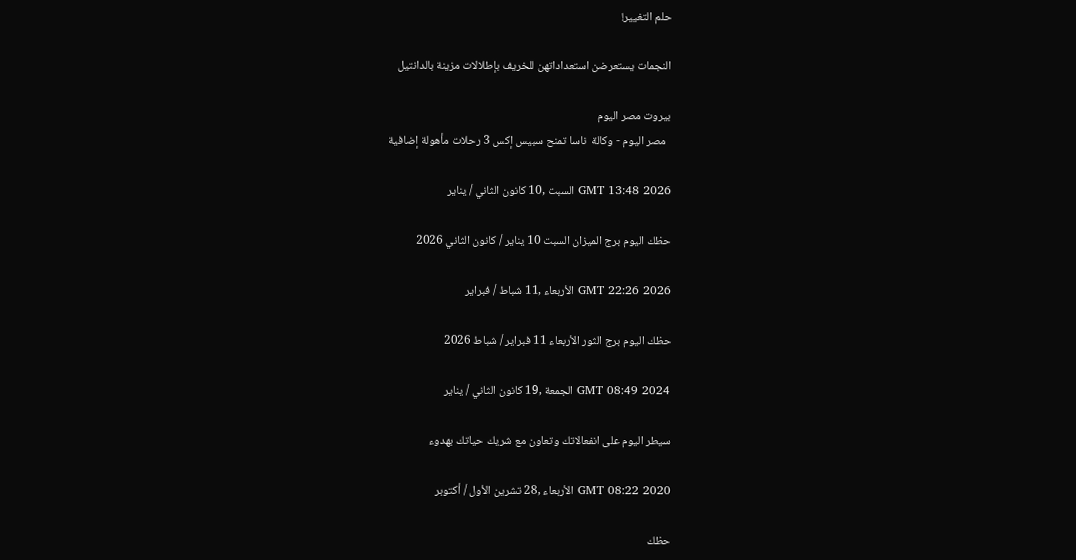حلم التغيير!

النجمات يستعرضن استعداداتهن للخريف بإطلالات مزينة بالدانتيل

بيروت مصر اليوم
  مصر اليوم - وكالة  ناسا تمنح سبيس إكس 3 رحلات مأهولة إضافية

GMT 13:48 2026 السبت ,10 كانون الثاني / يناير

حظك اليوم برج الميزان السبت 10 يناير / كانون الثاني 2026

GMT 22:26 2026 الأربعاء ,11 شباط / فبراير

حظك اليوم برج الثور الأربعاء 11 فبراير / شباط 2026

GMT 08:49 2024 الجمعة ,19 كانون الثاني / يناير

سيطر اليوم على انفعالاتك وتعاون مع شريك حياتك بهدوء

GMT 08:22 2020 الأربعاء ,28 تشرين الأول / أكتوبر

حظك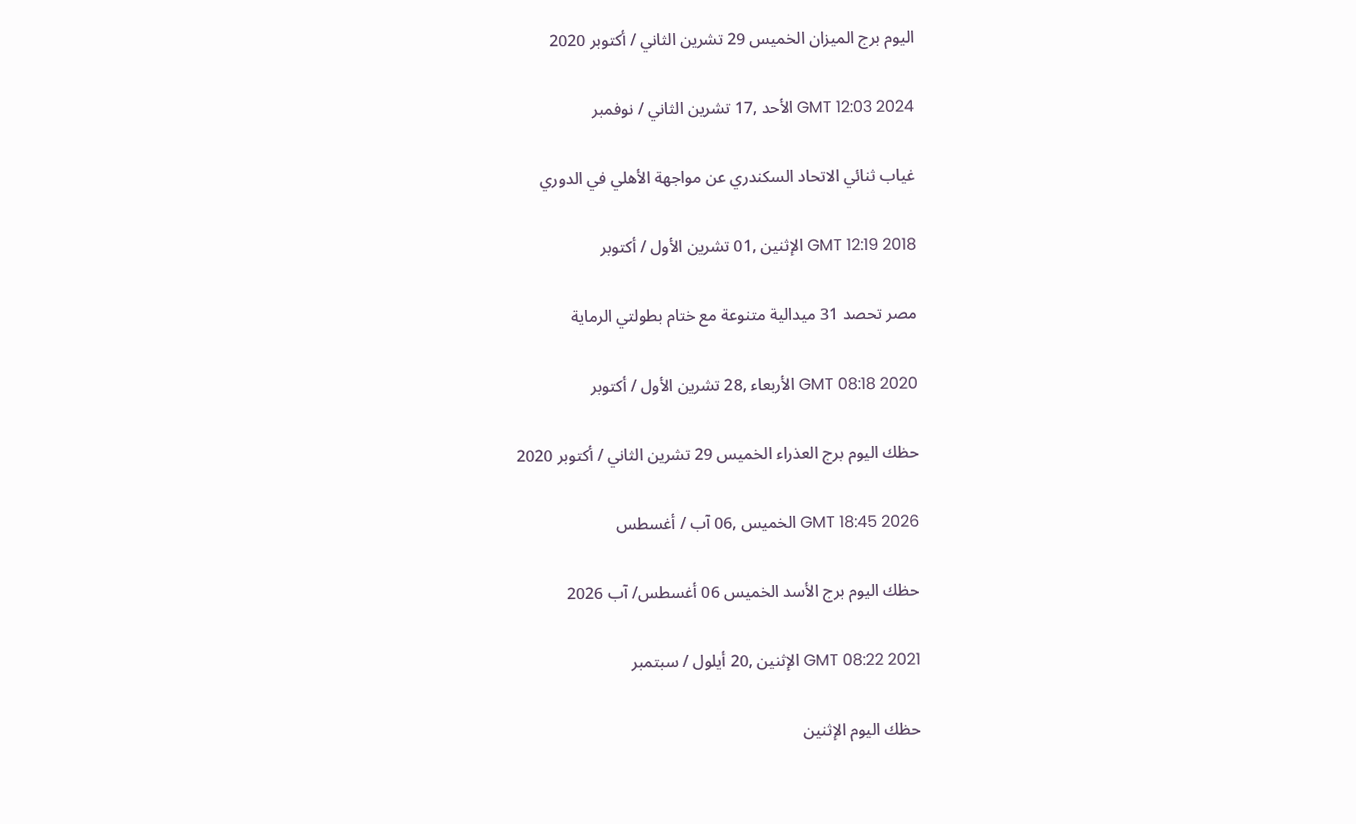اليوم برج الميزان الخميس 29 تشرين الثاني / أكتوبر 2020

GMT 12:03 2024 الأحد ,17 تشرين الثاني / نوفمبر

غياب ثنائي الاتحاد السكندري عن مواجهة الأهلي في الدوري

GMT 12:19 2018 الإثنين ,01 تشرين الأول / أكتوبر

مصر تحصد 31 ميدالية متنوعة مع ختام بطولتي الرماية

GMT 08:18 2020 الأربعاء ,28 تشرين الأول / أكتوبر

حظك اليوم برج العذراء الخميس 29 تشرين الثاني / أكتوبر 2020

GMT 18:45 2026 الخميس ,06 آب / أغسطس

حظك اليوم برج الأسد الخميس 06 أغسطس/ آب 2026

GMT 08:22 2021 الإثنين ,20 أيلول / سبتمبر

حظك اليوم الإثنين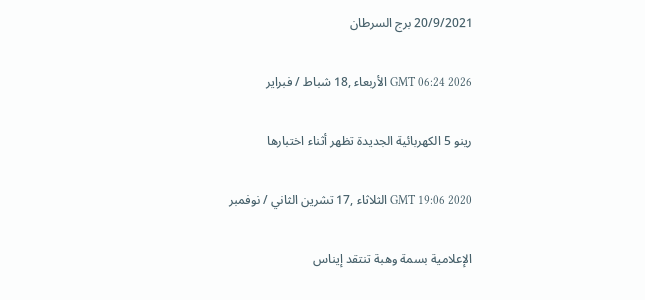20/9/2021 برج السرطان

GMT 06:24 2026 الأربعاء ,18 شباط / فبراير

رينو 5 الكهربائية الجديدة تظهر أثناء اختبارها

GMT 19:06 2020 الثلاثاء ,17 تشرين الثاني / نوفمبر

الإعلامية بسمة وهبة تنتقد إيناس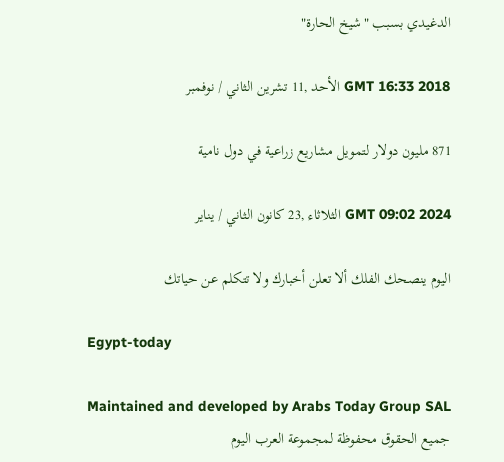الدغيدي بسبب "شيخ الحارة"

GMT 16:33 2018 الأحد ,11 تشرين الثاني / نوفمبر

871 مليون دولار لتمويل مشاريع زراعية في دول نامية

GMT 09:02 2024 الثلاثاء ,23 كانون الثاني / يناير

اليوم ينصحك الفلك ألا تعلن أخبارك ولا تتكلم عن حياتك

Egypt-today

Maintained and developed by Arabs Today Group SAL
جميع الحقوق محفوظة لمجموعة العرب اليوم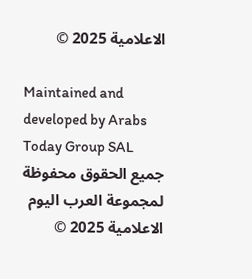الاعلامية 2025 ©

Maintained and developed by Arabs Today Group SAL
جميع الحقوق محفوظة لمجموعة العرب اليوم الاعلامية 2025 ©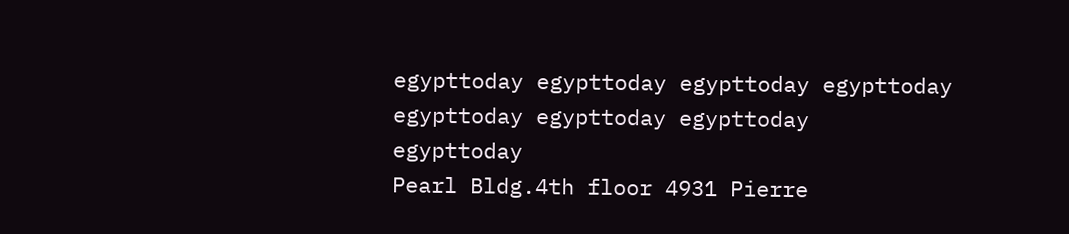egypttoday egypttoday egypttoday egypttoday
egypttoday egypttoday egypttoday
egypttoday
Pearl Bldg.4th floor 4931 Pierre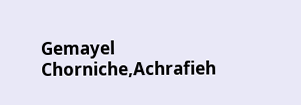Gemayel Chorniche,Achrafieh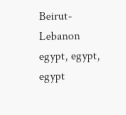Beirut- Lebanon
egypt, egypt, egypt